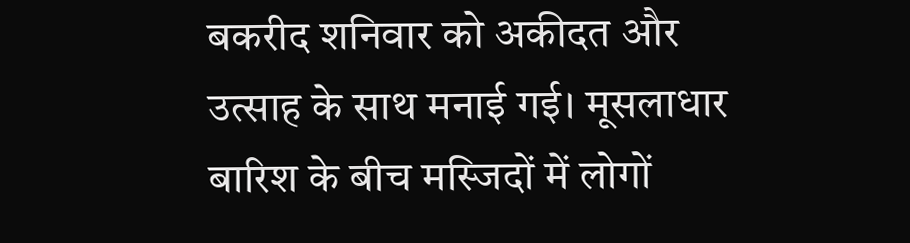बकरीद शनिवार को अकीदत और उत्साह के साथ मनाई गई। मूसलाधार बारिश के बीच मस्जिदों में लोगों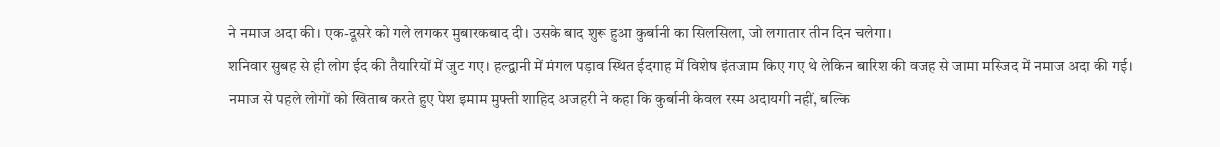ने नमाज अदा की। एक-दूसरे को गले लगकर मुबारकबाद दी। उसके बाद शुरू हुआ कुर्बानी का सिलसिला, जो लगातार तीन दिन चलेगा।
शनिवार सुबह से ही लोग ईद की तैयारियों में जुट गए। हल्द्वानी में मंगल पड़ाव स्थित ईदगाह में विशेष इंतजाम किए गए थे लेकिन बारिश की वजह से जामा मस्जिद में नमाज अदा की गई।
नमाज से पहले लोगों को खिताब करते हुए पेश इमाम मुफ्ती शाहिद अजहरी ने कहा कि कुर्बानी केवल रस्म अदायगी नहीं, बल्कि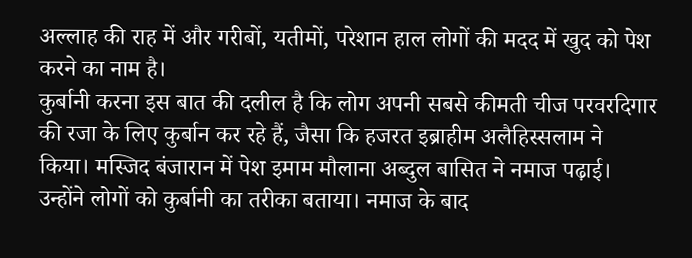अल्लाह की राह में और गरीबों, यतीमों, परेशान हाल लोगों की मदद में खुद को पेश करने का नाम है।
कुर्बानी करना इस बात की दलील है कि लोग अपनी सबसे कीमती चीज परवरदिगार की रजा के लिए कुर्बान कर रहे हैं, जैसा कि हजरत इब्राहीम अलैहिस्सलाम ने किया। मस्जिद बंजारान में पेश इमाम मौलाना अब्दुल बासित ने नमाज पढ़ाई।
उन्होंने लोगों को कुर्बानी का तरीका बताया। नमाज के बाद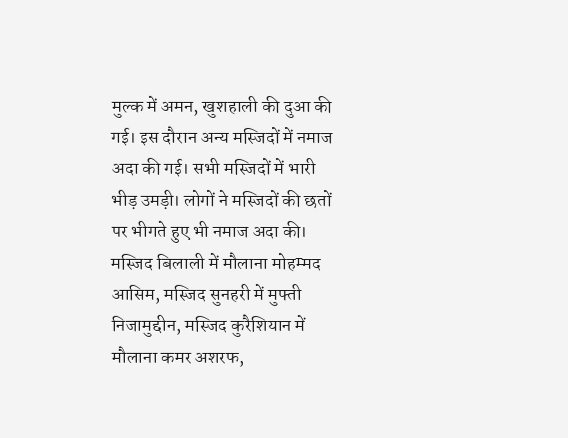मुल्क में अमन, खुशहाली की दुआ की गई। इस दौरान अन्य मस्जिदों में नमाज अदा की गई। सभी मस्जिदों में भारी भीड़ उमड़ी। लोगों ने मस्जिदों की छतों पर भीगते हुए भी नमाज अदा की।
मस्जिद बिलाली में मौलाना मोहम्मद आसिम, मस्जिद सुनहरी में मुफ्ती निजामुद्दीन, मस्जिद कुरैशियान में मौलाना कमर अशरफ,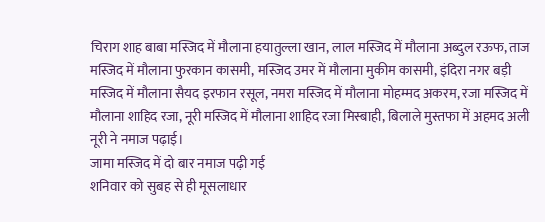चिराग शाह बाबा मस्जिद में मौलाना हयातुल्ला खान, लाल मस्जिद में मौलाना अब्दुल रऊफ, ताज मस्जिद में मौलाना फुरकान कासमी, मस्जिद उमर में मौलाना मुकीम कासमी, इंदिरा नगर बड़ी मस्जिद में मौलाना सैयद इरफान रसूल, नमरा मस्जिद में मौलाना मोहम्मद अकरम, रजा मस्जिद में मौलाना शाहिद रजा, नूरी मस्जिद में मौलाना शाहिद रजा मिस्बाही, बिलाले मुस्तफा में अहमद अली नूरी ने नमाज पढ़ाई।
जामा मस्जिद में दो बार नमाज पढ़ी गई
शनिवार को सुबह से ही मूसलाधार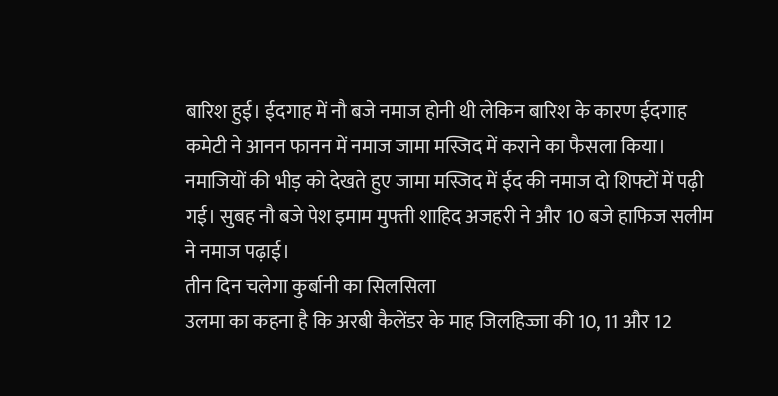बारिश हुई। ईदगाह में नौ बजे नमाज होनी थी लेकिन बारिश के कारण ईदगाह कमेटी ने आनन फानन में नमाज जामा मस्जिद में कराने का फैसला किया।
नमाजियों की भीड़ को देखते हुए जामा मस्जिद में ईद की नमाज दो शिफ्टों में पढ़ी गई। सुबह नौ बजे पेश इमाम मुफ्ती शाहिद अजहरी ने और 10 बजे हाफिज सलीम ने नमाज पढ़ाई।
तीन दिन चलेगा कुर्बानी का सिलसिला
उलमा का कहना है कि अरबी कैलेंडर के माह जिलहिज्जा की 10, 11 और 12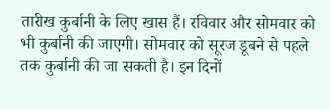तारीख कुर्बानी के लिए खास हैं। रविवार और सोमवार को भी कुर्बानी की जाएगी। सोमवार को सूरज डूबने से पहले तक कुर्बानी की जा सकती है। इन दिनों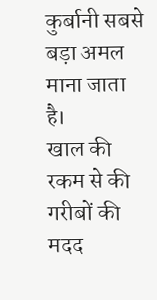कुर्बानी सबसे बड़ा अमल माना जाता है।
खाल की रकम से की गरीबों की मदद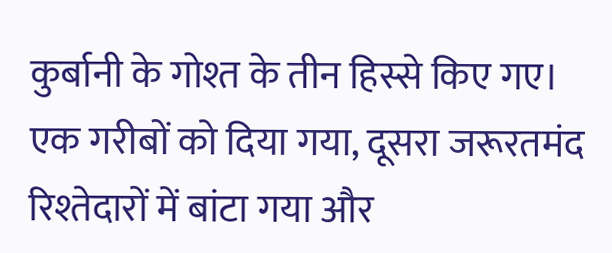कुर्बानी के गोश्त के तीन हिस्से किए गए। एक गरीबों को दिया गया, दूसरा जरूरतमंद रिश्तेदारों में बांटा गया और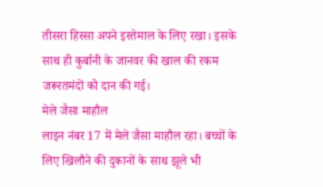तीसरा हिस्सा अपने इस्तेमाल के लिए रखा। इसके साथ ही कुर्बानी के जानवर की खाल की रकम जरूरतमंदों को दान की गई।
मेले जैसा माहौल
लाइन नंबर 17 में मेले जैसा माहौल रहा। बच्चों के लिए खिलौने की दुकानों के साथ झूले भी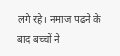लगे रहे। नमाज पढने के बाद बच्चों ने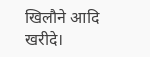खिलौने आदि खरीदे।